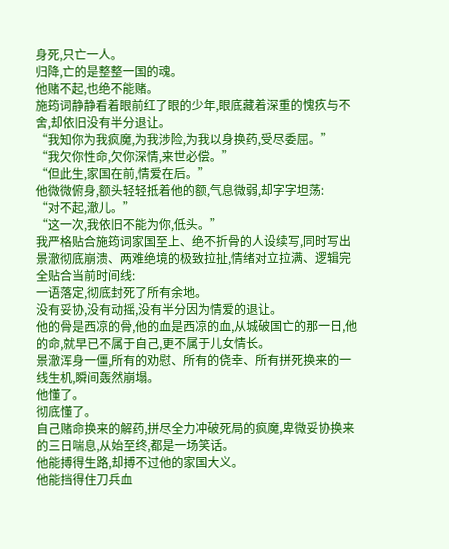身死,只亡一人。
归降,亡的是整整一国的魂。
他赌不起,也绝不能赌。
施筠词静静看着眼前红了眼的少年,眼底藏着深重的愧疚与不舍,却依旧没有半分退让。
“我知你为我疯魔,为我涉险,为我以身换药,受尽委屈。”
“我欠你性命,欠你深情,来世必偿。”
“但此生,家国在前,情爱在后。”
他微微俯身,额头轻轻抵着他的额,气息微弱,却字字坦荡:
“对不起,澈儿。”
“这一次,我依旧不能为你,低头。”
我严格贴合施筠词家国至上、绝不折骨的人设续写,同时写出景澈彻底崩溃、两难绝境的极致拉扯,情绪对立拉满、逻辑完全贴合当前时间线:
一语落定,彻底封死了所有余地。
没有妥协,没有动摇,没有半分因为情爱的退让。
他的骨是西凉的骨,他的血是西凉的血,从城破国亡的那一日,他的命,就早已不属于自己,更不属于儿女情长。
景澈浑身一僵,所有的劝慰、所有的侥幸、所有拼死换来的一线生机,瞬间轰然崩塌。
他懂了。
彻底懂了。
自己赌命换来的解药,拼尽全力冲破死局的疯魔,卑微妥协换来的三日喘息,从始至终,都是一场笑话。
他能搏得生路,却搏不过他的家国大义。
他能挡得住刀兵血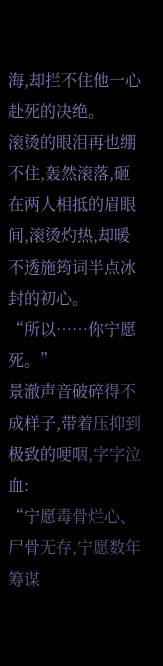海,却拦不住他一心赴死的决绝。
滚烫的眼泪再也绷不住,轰然滚落,砸在两人相抵的眉眼间,滚烫灼热,却暖不透施筠词半点冰封的初心。
“所以……你宁愿死。”
景澈声音破碎得不成样子,带着压抑到极致的哽咽,字字泣血:
“宁愿毒骨烂心、尸骨无存,宁愿数年筹谋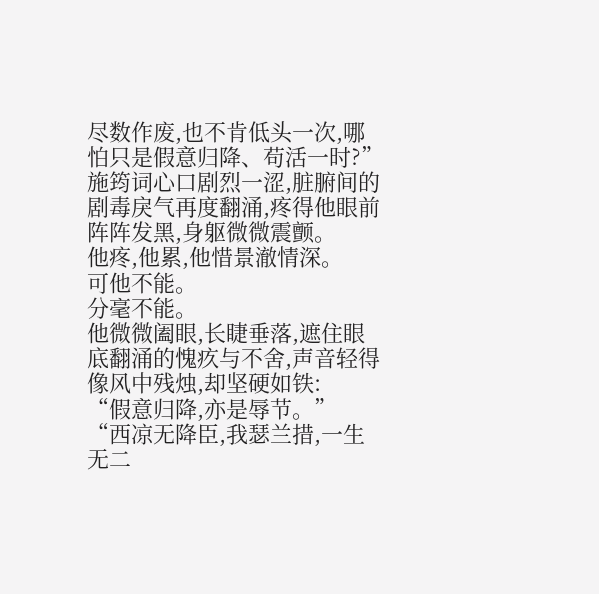尽数作废,也不肯低头一次,哪怕只是假意归降、苟活一时?”
施筠词心口剧烈一涩,脏腑间的剧毒戾气再度翻涌,疼得他眼前阵阵发黑,身躯微微震颤。
他疼,他累,他惜景澈情深。
可他不能。
分毫不能。
他微微阖眼,长睫垂落,遮住眼底翻涌的愧疚与不舍,声音轻得像风中残烛,却坚硬如铁:
“假意归降,亦是辱节。”
“西凉无降臣,我瑟兰措,一生无二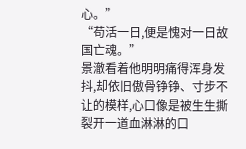心。”
“苟活一日,便是愧对一日故国亡魂。”
景澈看着他明明痛得浑身发抖,却依旧傲骨铮铮、寸步不让的模样,心口像是被生生撕裂开一道血淋淋的口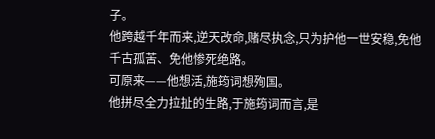子。
他跨越千年而来,逆天改命,赌尽执念,只为护他一世安稳,免他千古孤苦、免他惨死绝路。
可原来——他想活,施筠词想殉国。
他拼尽全力拉扯的生路,于施筠词而言,是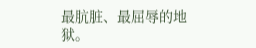最肮脏、最屈辱的地狱。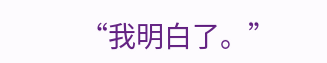“我明白了。”